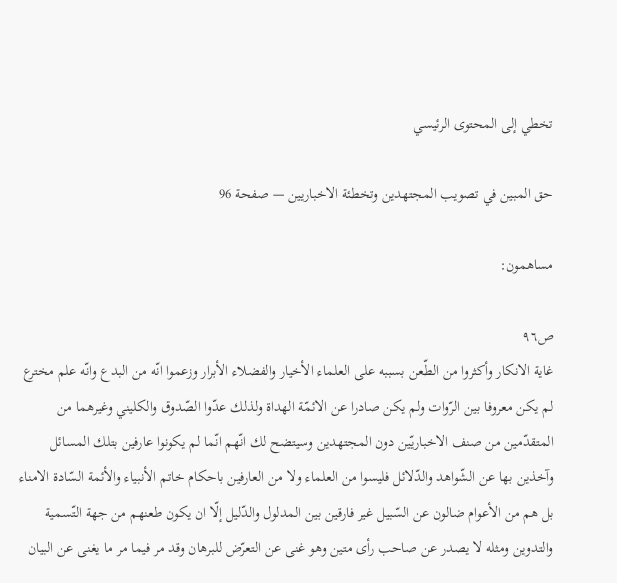تخطي إلى المحتوى الرئيسي

حق المبين في تصويب المجتهدين وتخطئة الاخباريين — صفحة 96

مساهمون:

ص٩٦
غاية الانكار وأكثروا من الطّعن بسببه على العلماء الأخيار والفضلاء الأبرار وزعموا انّه من البدع وانّه علم مخترع لم يكن معروفا بين الرّوات ولم يكن صادرا عن الائمّة الهداة ولذلك عدّوا الصّدوق والكليني وغيرهما من المتقدّمين من صنف الاخباريّين دون المجتهدين وسيتضح لك انّهم انّما لم يكونوا عارفين بتلك المسائل وآخذين بها عن الشّواهد والدّلائل فليسوا من العلماء ولا من العارفين باحكام خاتم الأنبياء والأئمة السّادة الامناء بل هم من الأعوام ضالون عن السّبيل غير فارقين بين المدلول والدّليل إلّا ان يكون طعنهم من جهة التّسمية والتدوين ومثله لا يصدر عن صاحب رأى متين وهو غنى عن التعرّض للبرهان وقد مر فيما مر ما يغنى عن البيان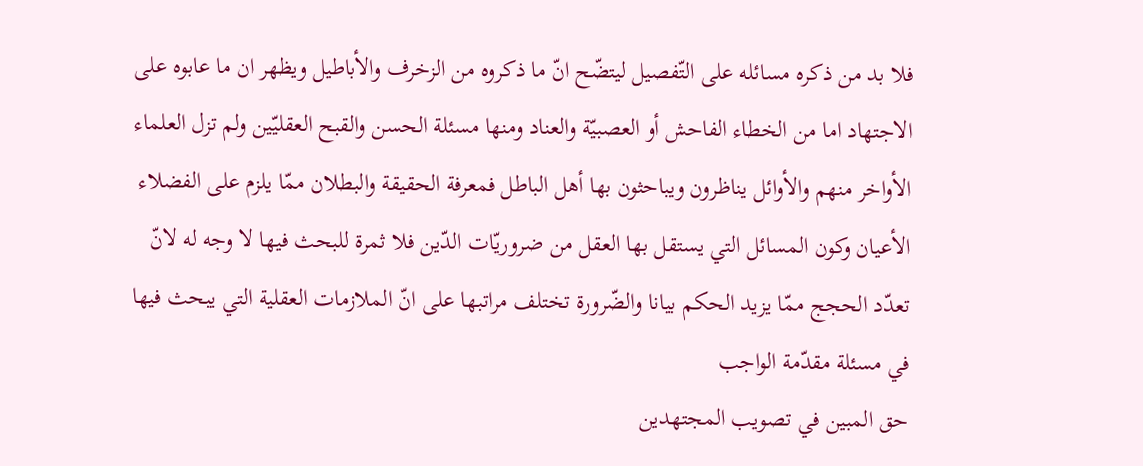فلا بد من ذكره مسائله على التّفصيل ليتضّح انّ ما ذكروه من الزخرف والأباطيل ويظهر ان ما عابوه على الاجتهاد اما من الخطاء الفاحش أو العصبيّة والعناد ومنها مسئلة الحسن والقبح العقليّين ولم تزل العلماء الأواخر منهم والأوائل يناظرون ويباحثون بها أهل الباطل فمعرفة الحقيقة والبطلان ممّا يلزم على الفضلاء الأعيان وكون المسائل التي يستقل بها العقل من ضروريّات الدّين فلا ثمرة للبحث فيها لا وجه له لانّ تعدّد الحجج ممّا يزيد الحكم بيانا والضّرورة تختلف مراتبها على انّ الملازمات العقلية التي يبحث فيها في مسئلة مقدّمة الواجب
حق المبين في تصويب المجتهدين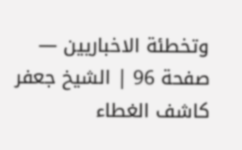وتخطئة الاخباريين — صفحة 96 | الشيخ جعفر كاشف الغطاء